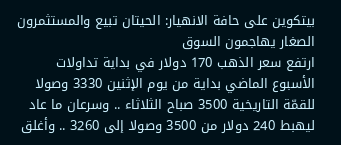بيتكوين على حافة الانهيار: الحيتان تبيع والمستثمرون الصغار يهاجمون السوق
ارتفع سعر الذهب 170 دولار في بداية تداولات الأسبوع الماضي بداية من يوم الإثنين 3330 وصولا للقمّة التاريخية 3500 صباح الثلاثاء .. وسرعان ما عاد ليهبط 240 دولار من 3500 وصولا إلى 3260 .. وأغلق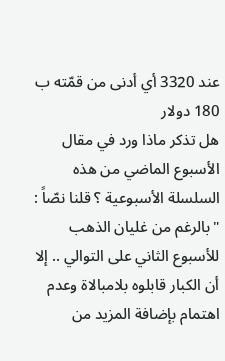عند 3320 أي أدنى من قمّته ب 180 دولار
هل تذكر ماذا ورد في مقال الأسبوع الماضي من هذه السلسلة الأسبوعية ؟ قلنا نصّاً : "بالرغم من غليان الذهب للأسبوع الثاني على التوالي .. إلا أن الكبار قابلوه بلامبالاة وعدم اهتمام بإضافة المزيد من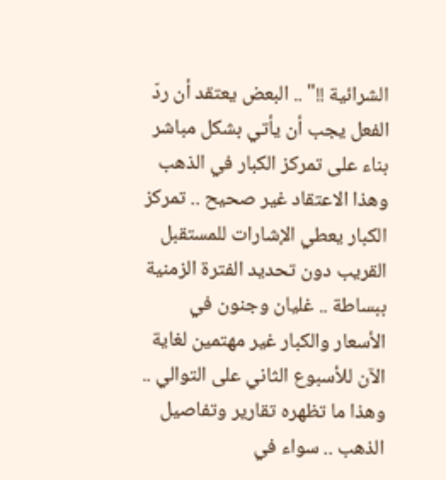الشرائية !!" .. البعض يعتقد أن ردّ الفعل يجب أن يأتي بشكل مباشر بناء على تمركز الكبار في الذهب وهذا الاعتقاد غير صحيح .. تمركز الكبار يعطي الإشارات للمستقبل القريب دون تحديد الفترة الزمنية
ببساطة .. غليان وجنون في الأسعار والكبار غير مهتمين لغاية الآن للأسبوع الثاني على التوالي .. وهذا ما تظهره تقارير وتفاصيل الذهب .. سواء في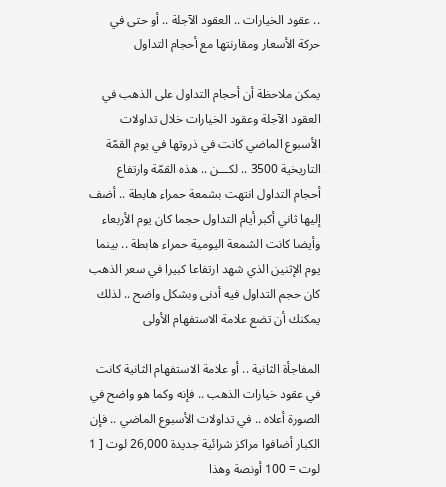.. عقود الخيارات .. العقود الآجلة .. أو حتى في حركة الأسعار ومقارنتها مع أحجام التداول

يمكن ملاحظة أن أحجام التداول على الذهب في العقود الآجلة وعقود الخيارات خلال تداولات الأسبوع الماضي كانت في ذروتها في يوم القمّة التاريخية 3500 .. لكـــن .. هذه القمّة وارتفاع أحجام التداول انتهت بشمعة حمراء هابطة .. أضف إليها ثاني أكبر أيام التداول حجما كان يوم الأربعاء وأيضا كانت الشمعة اليومية حمراء هابطة .. بينما يوم الإثنين الذي شهد ارتفاعا كبيرا في سعر الذهب كان حجم التداول فيه أدنى وبشكل واضح .. لذلك يمكنك أن تضع علامة الاستفهام الأولى

المفاجأة الثانية .. أو علامة الاستفهام الثانية كانت في عقود خيارات الذهب .. فإنه وكما هو واضح في الصورة أعلاه .. في تداولات الأسبوع الماضي .. فإن الكبار أضافوا مراكز شرائية جديدة 26,000 لوت [ 1 لوت = 100 أونصة وهذا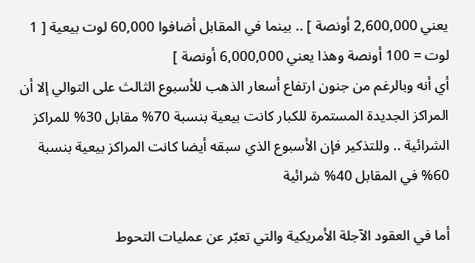يعني 2,600,000 أونصة ] .. بينما في المقابل أضافوا 60,000 لوت بيعية [ 1 لوت = 100 أونصة وهذا يعني 6,000,000 أونصة ]
أي أنه وبالرغم من جنون ارتفاع أسعار الذهب للأسبوع الثالث على التوالي إلا أن المراكز الجديدة المستمرة للكبار كانت بيعية بنسبة 70% مقابل 30% للمراكز الشرائية .. وللتذكير فإن الأسبوع الذي سبقه أيضا كانت المراكز بيعية بنسبة 60% في المقابل 40% شرائية

أما في العقود الآجلة الأمريكية والتي تعبّر عن عمليات التحوط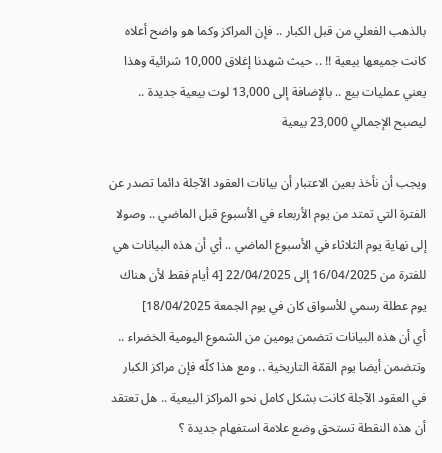بالذهب الفعلي من قبل الكبار .. فإن المراكز وكما هو واضح أعلاه كانت جميعها بيعية !! .. حيث شهدنا إغلاق 10,000 شرائية وهذا يعني عمليات بيع .. بالإضافة إلى 13,000 لوت بيعية جديدة .. ليصبح الإجمالي 23,000 بيعية

ويجب أن نأخذ بعين الاعتبار أن بيانات العقود الآجلة دائما تصدر عن الفترة التي تمتد من يوم الأربعاء في الأسبوع قبل الماضي .. وصولا إلى نهاية يوم الثلاثاء في الأسبوع الماضي .. أي أن هذه البيانات هي للفترة من 16/04/2025 إلى 22/04/2025 [4 أيام فقط لأن هناك يوم عطلة رسمي للأسواق كان في يوم الجمعة 18/04/2025]
أي أن هذه البيانات تتضمن يومين من الشموع اليومية الخضراء .. وتتضمن أيضا يوم القمّة التاريخية .. ومع هذا كلّه فإن مراكز الكبار في العقود الآجلة كانت بشكل كامل نحو المراكز البيعية .. هل تعتقد أن هذه النقطة تستحق وضع علامة استفهام جديدة ؟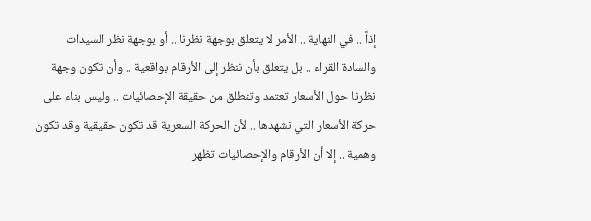إذاً .. في النهاية .. الأمر لا يتعلق بوجهة نظرنا .. أو بوجهة نظر السيدات والسادة القراء .. بل يتعلق بأن ننظر إلى الأرقام بواقعية .. وأن تكون وجهة نظرنا حول الأسعار تعتمد وتنطلق من حقيقة الإحصائيات .. وليس بناء على حركة الأسعار التي نشهدها .. لأن الحركة السعرية قد تكون حقيقية وقد تكون وهمية .. إلا أن الأرقام والإحصائيات تظهر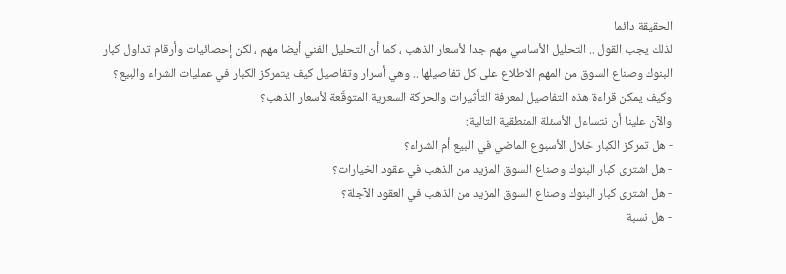الحقيقة دائما
لذلك يجب القول .. التحليل الأساسي مهم جدا لأسعار الذهب ، كما أن التحليل الفني أيضا مهم ، لكن إحصائيات وأرقام تداول كبار البنوك وصناع السوق من المهم الاطلاع على كل تفاصيلها .. وهي أسرار وتفاصيل كيف يتمركز الكبار في عمليات الشراء والبيع؟ وكيف يمكن قراءة هذه التفاصيل لمعرفة التأثيرات والحركة السعرية المتوقّعة لأسعار الذهب؟
والآن علينا أن نتساءل الأسئلة المنطقية التالية:
- هل تمركز الكبار خلال الأسبوع الماضي في البيع أم الشراء؟
- هل اشترى كبار البنوك وصناع السوق المزيد من الذهب في عقود الخيارات؟
- هل اشترى كبار البنوك وصناع السوق المزيد من الذهب في العقود الآجلة؟
- هل نسبة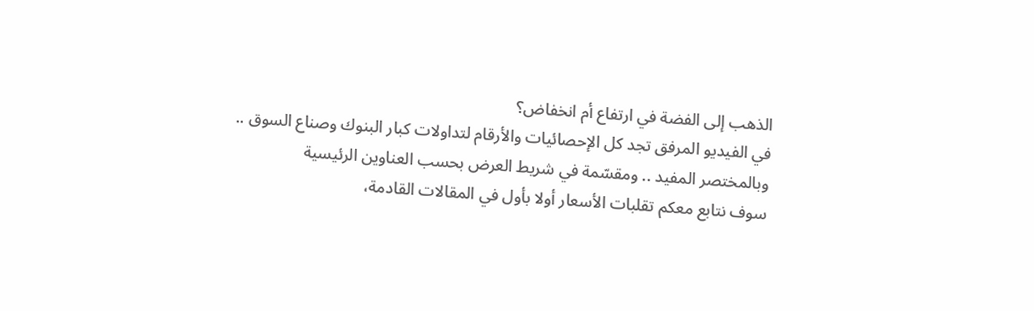الذهب إلى الفضة في ارتفاع أم انخفاض؟
في الفيديو المرفق تجد كل الإحصائيات والأرقام لتداولات كبار البنوك وصناع السوق .. وبالمختصر المفيد .. ومقسّمة في شريط العرض بحسب العناوين الرئيسية
سوف نتابع معكم تقلبات الأسعار أولا بأول في المقالات القادمة،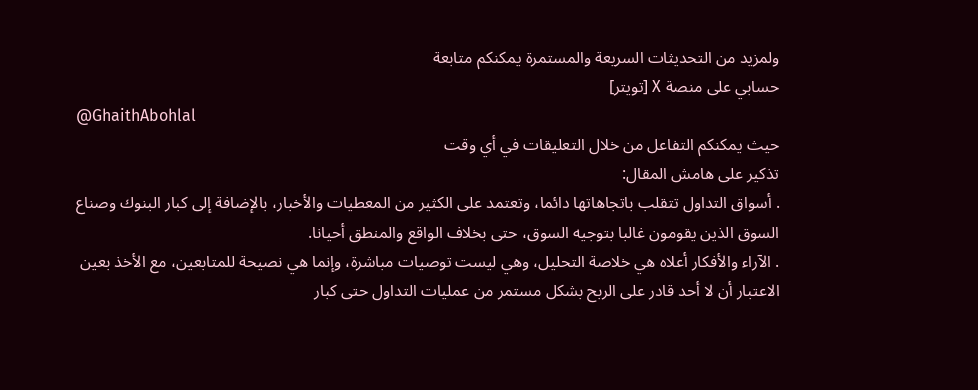ولمزيد من التحديثات السريعة والمستمرة يمكنكم متابعة
حسابي على منصة X [تويتر]
@GhaithAbohlal
حيث يمكنكم التفاعل من خلال التعليقات في أي وقت
تذكير على هامش المقال:
. أسواق التداول تتقلب باتجاهاتها دائما، وتعتمد على الكثير من المعطيات والأخبار، بالإضافة إلى كبار البنوك وصناع السوق الذين يقومون غالبا بتوجيه السوق، حتى بخلاف الواقع والمنطق أحيانا.
. الآراء والأفكار أعلاه هي خلاصة التحليل، وهي ليست توصيات مباشرة، وإنما هي نصيحة للمتابعين، مع الأخذ بعين الاعتبار أن لا أحد قادر على الربح بشكل مستمر من عمليات التداول حتى كبار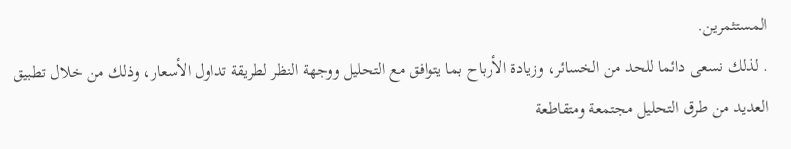المستثمرين.
. لذلك نسعى دائما للحد من الخسائر، وزيادة الأرباح بما يتوافق مع التحليل ووجهة النظر لطريقة تداول الأسعار، وذلك من خلال تطبيق العديد من طرق التحليل مجتمعة ومتقاطعة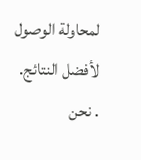لمحاولة الوصول لأفضل النتائج.
. نحن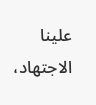علينا الاجتهاد،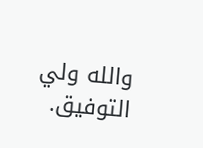والله ولي التوفيق.